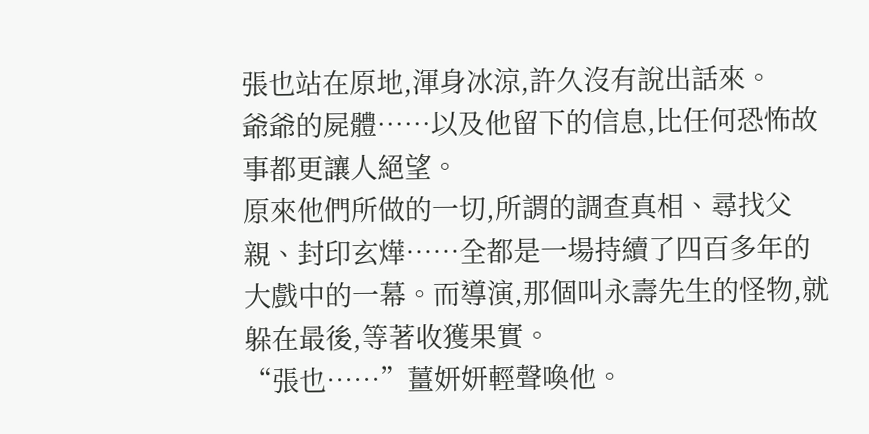張也站在原地,渾身冰涼,許久沒有說出話來。
爺爺的屍體……以及他留下的信息,比任何恐怖故事都更讓人絕望。
原來他們所做的一切,所謂的調查真相、尋找父親、封印玄燁……全都是一場持續了四百多年的大戲中的一幕。而導演,那個叫永壽先生的怪物,就躲在最後,等著收獲果實。
“張也……”薑妍妍輕聲喚他。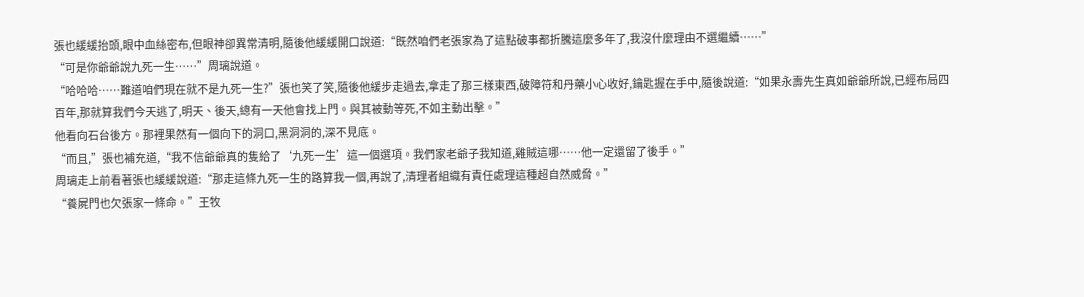張也緩緩抬頭,眼中血絲密布,但眼神卻異常清明,隨後他緩緩開口說道:“既然咱們老張家為了這點破事都折騰這麼多年了,我沒什麼理由不選繼續……”
“可是你爺爺說九死一生……”周璃說道。
“哈哈哈……難道咱們現在就不是九死一生?”張也笑了笑,隨後他緩步走過去,拿走了那三樣東西,破障符和丹藥小心收好,鑰匙握在手中,隨後說道:“如果永壽先生真如爺爺所說,已經布局四百年,那就算我們今天逃了,明天、後天,總有一天他會找上門。與其被動等死,不如主動出擊。”
他看向石台後方。那裡果然有一個向下的洞口,黑洞洞的,深不見底。
“而且,”張也補充道,“我不信爺爺真的隻給了‘九死一生’這一個選項。我們家老爺子我知道,雞賊這哪……他一定還留了後手。”
周璃走上前看著張也緩緩說道:“那走這條九死一生的路算我一個,再說了,清理者組織有責任處理這種超自然威脅。”
“養屍門也欠張家一條命。”王牧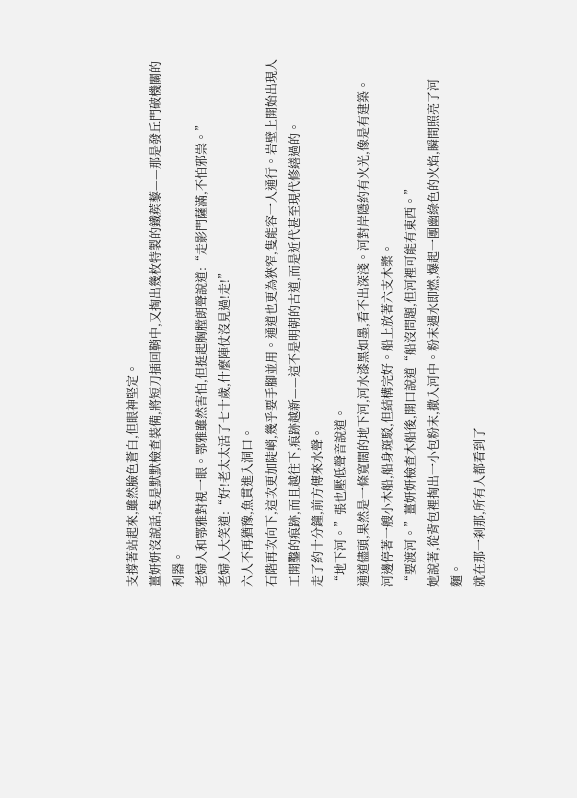支撐著站起來,雖然臉色蒼白,但眼神堅定。
薑妍妍沒說話,隻是默默檢查裝備,將短刀插回鞘中,又掏出幾枚特製的鐵蒺藜——那是發丘門破機關的利器。
老婦人和鄂雅對視一眼。鄂雅雖然害怕,但挺起胸膛朗聲說道:“走影門薩滿,不怕邪祟。”
老婦人大笑道:“好!老太太活了七十歲,什麼陣仗沒見過!走!”
六人不再猶豫,魚貫進入洞口。
石階再次向下,這次更加陡峭,幾乎要手腳並用。通道也更為狹窄,隻能容一人通行。岩壁上開始出現人工開鑿的痕跡,而且越往下,痕跡越新——這不是明朝的古道,而是近代甚至現代修繕過的。
走了約十分鐘,前方傳來水聲。
“地下河。”張也壓低聲音說道。
通道儘頭,果然是一條寬闊的地下河,河水漆黑如墨,看不出深淺。河對岸隱約有火光,像是有建築。
河邊停著一艘小木船,船身斑駁,但結構完好。船上放著六支木槳。
“要渡河。”薑妍妍檢查木船後,開口說道“船沒問題,但河裡可能有東西。”
她說著,從背包裡掏出一小包粉末,撒入河中。粉末遇水即燃,爆起一團幽綠色的火焰,瞬間照亮了河麵。
就在那一刹那,所有人都看到了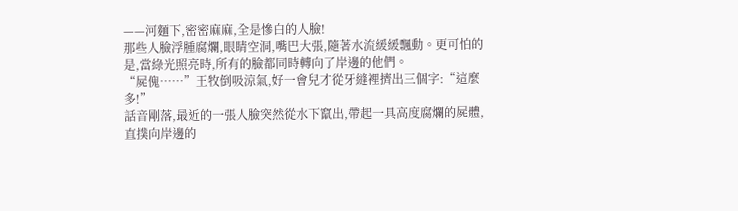——河麵下,密密麻麻,全是慘白的人臉!
那些人臉浮腫腐爛,眼睛空洞,嘴巴大張,隨著水流緩緩飄動。更可怕的是,當綠光照亮時,所有的臉都同時轉向了岸邊的他們。
“屍傀……”王牧倒吸涼氣,好一會兒才從牙縫裡擠出三個字:“這麼多!”
話音剛落,最近的一張人臉突然從水下竄出,帶起一具高度腐爛的屍體,直撲向岸邊的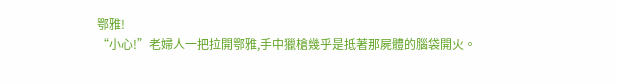鄂雅!
“小心!”老婦人一把拉開鄂雅,手中獵槍幾乎是抵著那屍體的腦袋開火。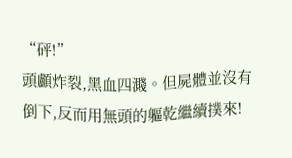“砰!”
頭顱炸裂,黑血四濺。但屍體並沒有倒下,反而用無頭的軀乾繼續撲來!